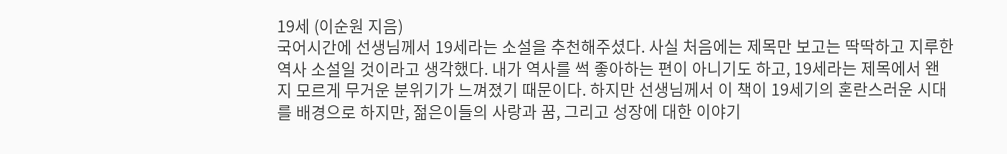19세 (이순원 지음)
국어시간에 선생님께서 19세라는 소설을 추천해주셨다. 사실 처음에는 제목만 보고는 딱딱하고 지루한 역사 소설일 것이라고 생각했다. 내가 역사를 썩 좋아하는 편이 아니기도 하고, 19세라는 제목에서 왠지 모르게 무거운 분위기가 느껴졌기 때문이다. 하지만 선생님께서 이 책이 19세기의 혼란스러운 시대를 배경으로 하지만, 젊은이들의 사랑과 꿈, 그리고 성장에 대한 이야기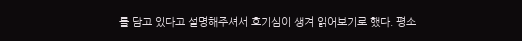를 담고 있다고 설명해주셔서 호기심이 생겨 읽어보기로 했다. 평소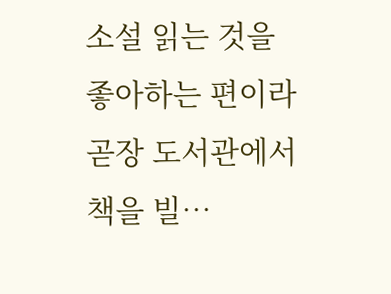소설 읽는 것을 좋아하는 편이라 곧장 도서관에서 책을 빌…